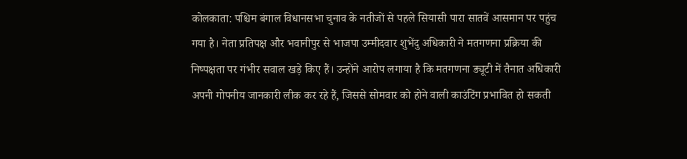कोलकाता: पश्चिम बंगाल विधानसभा चुनाव के नतीजों से पहले सियासी पारा सातवें आसमान पर पहुंच गया है। नेता प्रतिपक्ष और भवानीपुर से भाजपा उम्मीदवार शुभेंदु अधिकारी ने मतगणना प्रक्रिया की निष्पक्षता पर गंभीर सवाल खड़े किए हैं। उन्होंने आरोप लगाया है कि मतगणना ड्यूटी में तैनात अधिकारी अपनी गोपनीय जानकारी लीक कर रहे हैं, जिससे सोमवार को होने वाली काउंटिंग प्रभावित हो सकती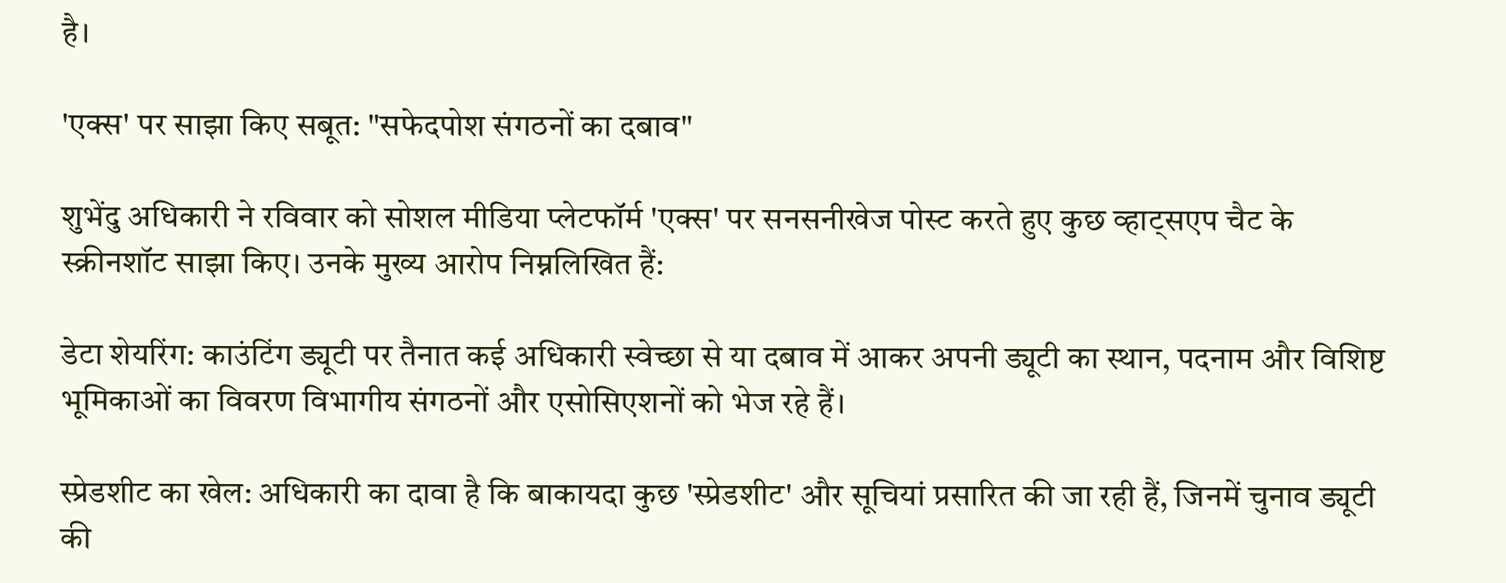है।

'एक्स' पर साझा किए सबूत: "सफेदपोश संगठनों का दबाव"

शुभेंदु अधिकारी ने रविवार को सोशल मीडिया प्लेटफॉर्म 'एक्स' पर सनसनीखेज पोस्ट करते हुए कुछ व्हाट्सएप चैट के स्क्रीनशॉट साझा किए। उनके मुख्य आरोप निम्नलिखित हैं:

डेटा शेयरिंग: काउंटिंग ड्यूटी पर तैनात कई अधिकारी स्वेच्छा से या दबाव में आकर अपनी ड्यूटी का स्थान, पदनाम और विशिष्ट भूमिकाओं का विवरण विभागीय संगठनों और एसोसिएशनों को भेज रहे हैं।

स्प्रेडशीट का खेल: अधिकारी का दावा है कि बाकायदा कुछ 'स्प्रेडशीट' और सूचियां प्रसारित की जा रही हैं, जिनमें चुनाव ड्यूटी की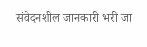संवेदनशील जानकारी भरी जा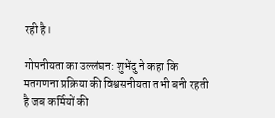रही है।

गोपनीयता का उल्लंघन: शुभेंदु ने कहा कि मतगणना प्रक्रिया की विश्वसनीयता तभी बनी रहती है जब कर्मियों की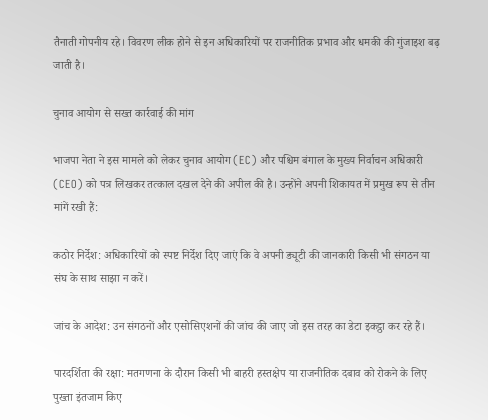तैनाती गोपनीय रहे। विवरण लीक होने से इन अधिकारियों पर राजनीतिक प्रभाव और धमकी की गुंजाइश बढ़ जाती है।

चुनाव आयोग से सख्त कार्रवाई की मांग

भाजपा नेता ने इस मामले को लेकर चुनाव आयोग (EC) और पश्चिम बंगाल के मुख्य निर्वाचन अधिकारी (CEO) को पत्र लिखकर तत्काल दखल देने की अपील की है। उन्होंने अपनी शिकायत में प्रमुख रूप से तीन मांगें रखी हैं:

कठोर निर्देश: अधिकारियों को स्पष्ट निर्देश दिए जाएं कि वे अपनी ड्यूटी की जानकारी किसी भी संगठन या संघ के साथ साझा न करें।

जांच के आदेश: उन संगठनों और एसोसिएशनों की जांच की जाए जो इस तरह का डेटा इकट्ठा कर रहे हैं।

पारदर्शिता की रक्षा: मतगणना के दौरान किसी भी बाहरी हस्तक्षेप या राजनीतिक दबाव को रोकने के लिए पुख्ता इंतजाम किए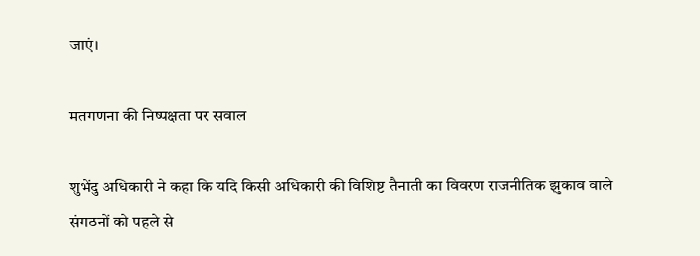जाएं।

मतगणना की निष्पक्षता पर सवाल

शुभेंदु अधिकारी ने कहा कि यदि किसी अधिकारी की विशिष्ट तैनाती का विवरण राजनीतिक झुकाव वाले संगठनों को पहले से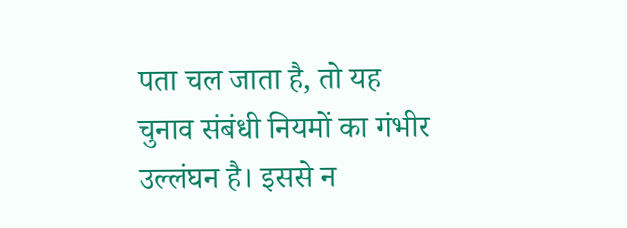पता चल जाता है, तो यह चुनाव संबंधी नियमों का गंभीर उल्लंघन है। इससे न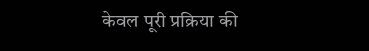केवल पूरी प्रक्रिया की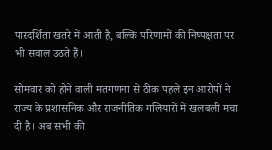पारदर्शिता खतरे में आती है, बल्कि परिणामों की निष्पक्षता पर भी सवाल उठते हैं।

सोमवार को होने वाली मतगणना से ठीक पहले इन आरोपों ने राज्य के प्रशासनिक और राजनीतिक गलियारों में खलबली मचा दी है। अब सभी की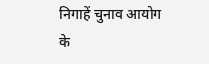निगाहें चुनाव आयोग के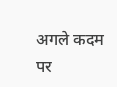अगले कदम पर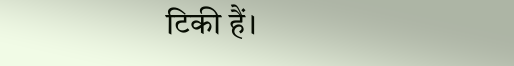टिकी हैं।